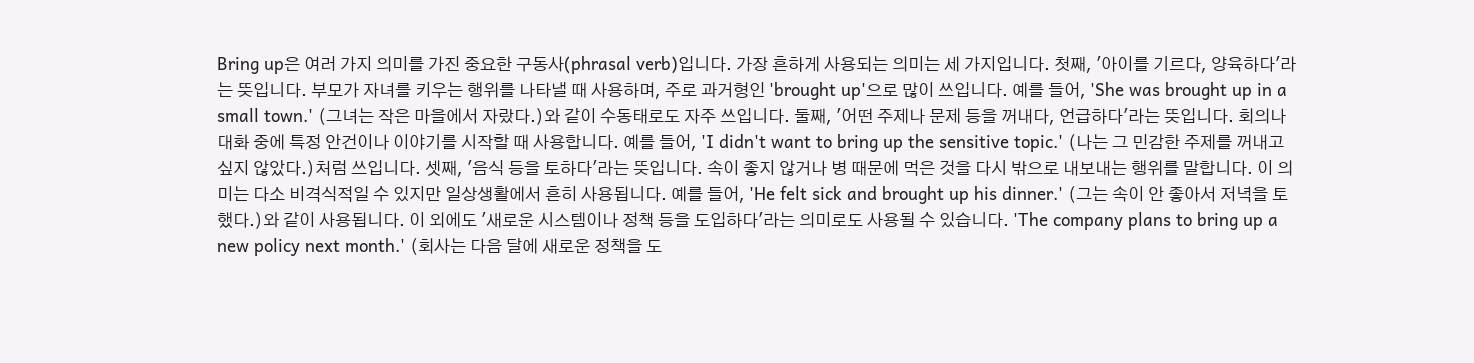Bring up은 여러 가지 의미를 가진 중요한 구동사(phrasal verb)입니다. 가장 흔하게 사용되는 의미는 세 가지입니다. 첫째, '아이를 기르다, 양육하다'라는 뜻입니다. 부모가 자녀를 키우는 행위를 나타낼 때 사용하며, 주로 과거형인 'brought up'으로 많이 쓰입니다. 예를 들어, 'She was brought up in a small town.' (그녀는 작은 마을에서 자랐다.)와 같이 수동태로도 자주 쓰입니다. 둘째, '어떤 주제나 문제 등을 꺼내다, 언급하다'라는 뜻입니다. 회의나 대화 중에 특정 안건이나 이야기를 시작할 때 사용합니다. 예를 들어, 'I didn't want to bring up the sensitive topic.' (나는 그 민감한 주제를 꺼내고 싶지 않았다.)처럼 쓰입니다. 셋째, '음식 등을 토하다'라는 뜻입니다. 속이 좋지 않거나 병 때문에 먹은 것을 다시 밖으로 내보내는 행위를 말합니다. 이 의미는 다소 비격식적일 수 있지만 일상생활에서 흔히 사용됩니다. 예를 들어, 'He felt sick and brought up his dinner.' (그는 속이 안 좋아서 저녁을 토했다.)와 같이 사용됩니다. 이 외에도 '새로운 시스템이나 정책 등을 도입하다'라는 의미로도 사용될 수 있습니다. 'The company plans to bring up a new policy next month.' (회사는 다음 달에 새로운 정책을 도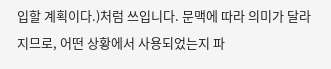입할 계획이다.)처럼 쓰입니다. 문맥에 따라 의미가 달라지므로, 어떤 상황에서 사용되었는지 파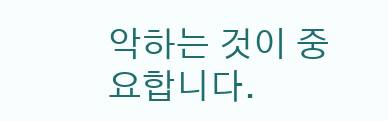악하는 것이 중요합니다.